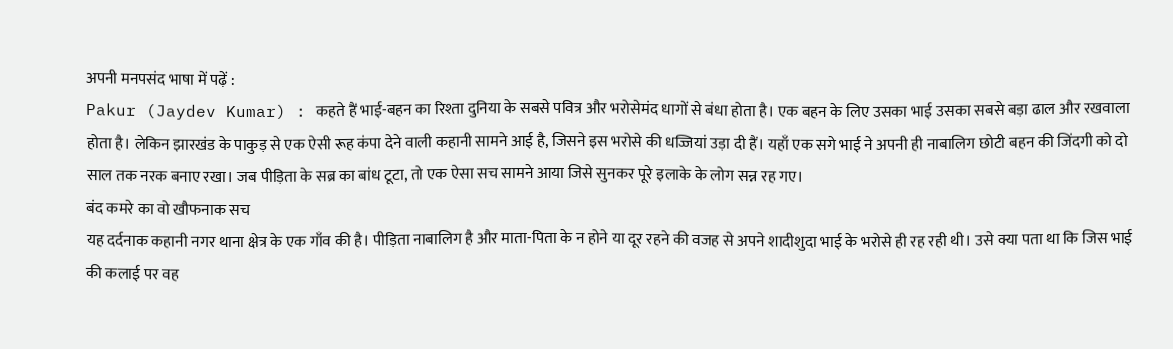अपनी मनपसंद भाषा में पढ़ें :
Pakur (Jaydev Kumar) : कहते हैं भाई-बहन का रिश्ता दुनिया के सबसे पवित्र और भरोसेमंद धागों से बंधा होता है। एक बहन के लिए उसका भाई उसका सबसे बड़ा ढाल और रखवाला होता है। लेकिन झारखंड के पाकुड़ से एक ऐसी रूह कंपा देने वाली कहानी सामने आई है, जिसने इस भरोसे की धज्जियां उड़ा दी हैं। यहाँ एक सगे भाई ने अपनी ही नाबालिग छोटी बहन की जिंदगी को दो साल तक नरक बनाए रखा। जब पीड़िता के सब्र का बांध टूटा, तो एक ऐसा सच सामने आया जिसे सुनकर पूरे इलाके के लोग सन्न रह गए।
बंद कमरे का वो खौफनाक सच
यह दर्दनाक कहानी नगर थाना क्षेत्र के एक गाँव की है। पीड़िता नाबालिग है और माता-पिता के न होने या दूर रहने की वजह से अपने शादीशुदा भाई के भरोसे ही रह रही थी। उसे क्या पता था कि जिस भाई की कलाई पर वह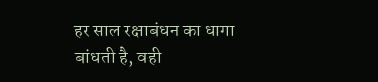हर साल रक्षाबंधन का धागा बांधती है, वही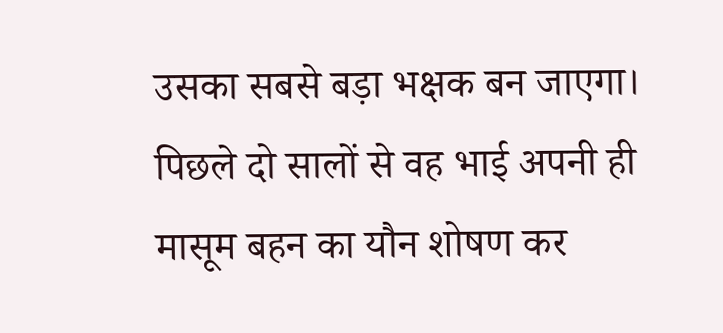उसका सबसे बड़ा भक्षक बन जाएगा। पिछले दो सालों से वह भाई अपनी ही मासूम बहन का यौन शोषण कर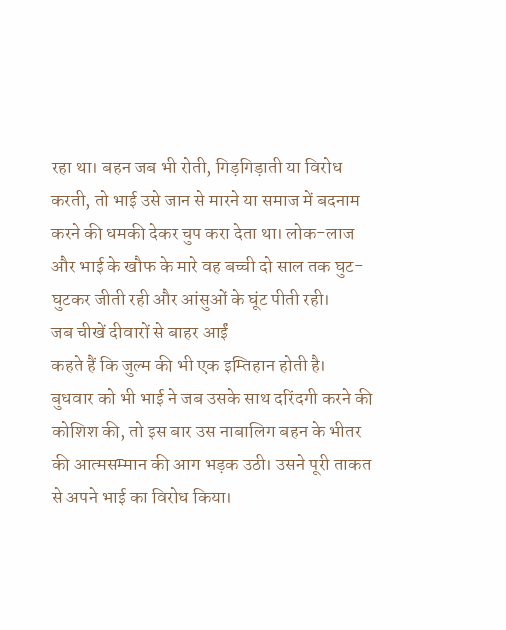रहा था। बहन जब भी रोती, गिड़गिड़ाती या विरोध करती, तो भाई उसे जान से मारने या समाज में बदनाम करने की धमकी देकर चुप करा देता था। लोक-लाज और भाई के खौफ के मारे वह बच्ची दो साल तक घुट-घुटकर जीती रही और आंसुओं के घूंट पीती रही।
जब चीखें दीवारों से बाहर आईं
कहते हैं कि जुल्म की भी एक इम्तिहान होती है। बुधवार को भी भाई ने जब उसके साथ दरिंदगी करने की कोशिश की, तो इस बार उस नाबालिग बहन के भीतर की आत्मसम्मान की आग भड़क उठी। उसने पूरी ताकत से अपने भाई का विरोध किया।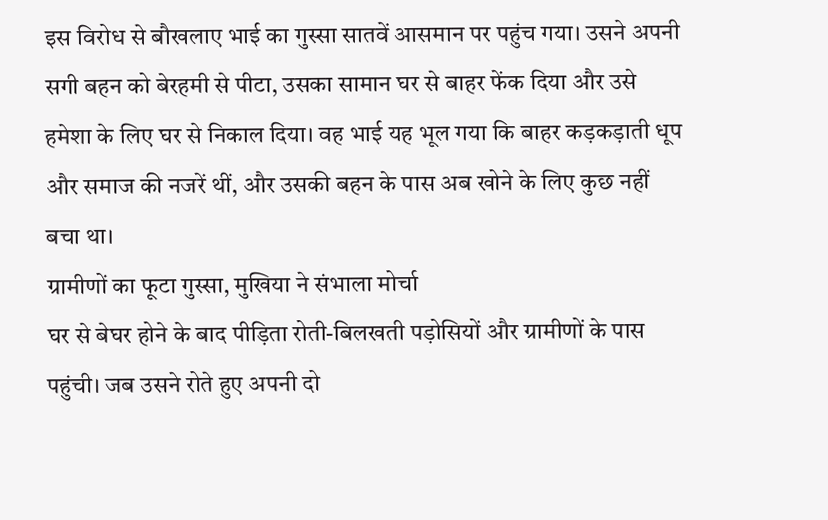इस विरोध से बौखलाए भाई का गुस्सा सातवें आसमान पर पहुंच गया। उसने अपनी सगी बहन को बेरहमी से पीटा, उसका सामान घर से बाहर फेंक दिया और उसे हमेशा के लिए घर से निकाल दिया। वह भाई यह भूल गया कि बाहर कड़कड़ाती धूप और समाज की नजरें थीं, और उसकी बहन के पास अब खोने के लिए कुछ नहीं बचा था।
ग्रामीणों का फूटा गुस्सा, मुखिया ने संभाला मोर्चा
घर से बेघर होने के बाद पीड़िता रोती-बिलखती पड़ोसियों और ग्रामीणों के पास पहुंची। जब उसने रोते हुए अपनी दो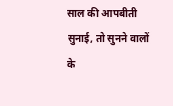साल की आपबीती सुनाई, तो सुनने वालों के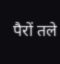पैरों तले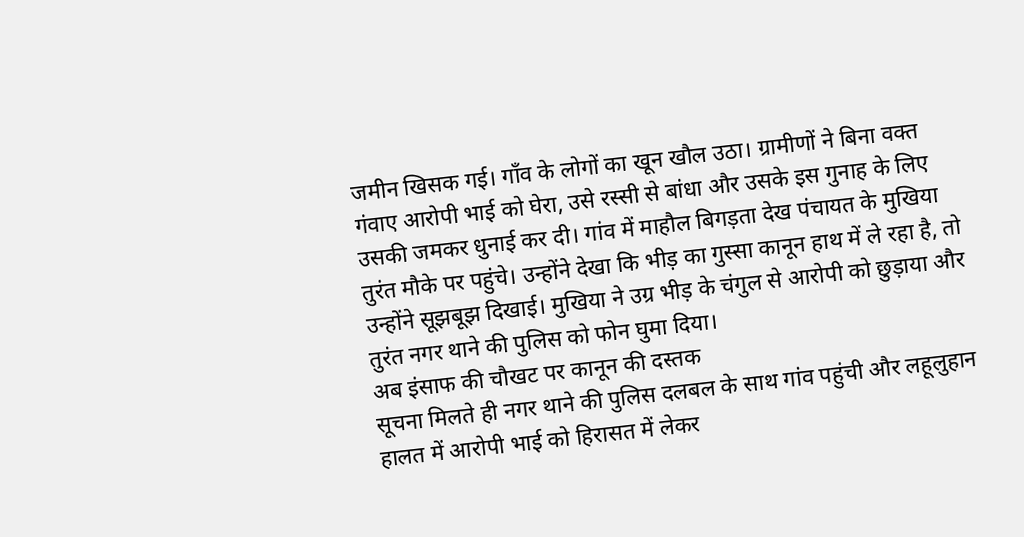जमीन खिसक गई। गाँव के लोगों का खून खौल उठा। ग्रामीणों ने बिना वक्त गंवाए आरोपी भाई को घेरा, उसे रस्सी से बांधा और उसके इस गुनाह के लिए उसकी जमकर धुनाई कर दी। गांव में माहौल बिगड़ता देख पंचायत के मुखिया तुरंत मौके पर पहुंचे। उन्होंने देखा कि भीड़ का गुस्सा कानून हाथ में ले रहा है, तो उन्होंने सूझबूझ दिखाई। मुखिया ने उग्र भीड़ के चंगुल से आरोपी को छुड़ाया और तुरंत नगर थाने की पुलिस को फोन घुमा दिया।
अब इंसाफ की चौखट पर कानून की दस्तक
सूचना मिलते ही नगर थाने की पुलिस दलबल के साथ गांव पहुंची और लहूलुहान हालत में आरोपी भाई को हिरासत में लेकर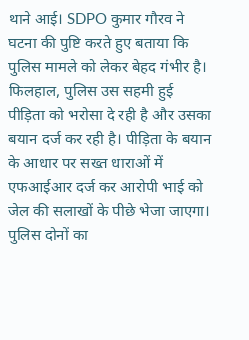थाने आई। SDPO कुमार गौरव ने घटना की पुष्टि करते हुए बताया कि पुलिस मामले को लेकर बेहद गंभीर है। फिलहाल, पुलिस उस सहमी हुई पीड़िता को भरोसा दे रही है और उसका बयान दर्ज कर रही है। पीड़िता के बयान के आधार पर सख्त धाराओं में एफआईआर दर्ज कर आरोपी भाई को जेल की सलाखों के पीछे भेजा जाएगा। पुलिस दोनों का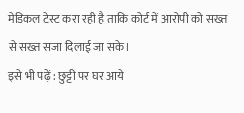मेडिकल टेस्ट करा रही है ताकि कोर्ट में आरोपी को सख्त से सख्त सजा दिलाई जा सके।
इसे भी पढ़ें : छुट्टी पर घर आये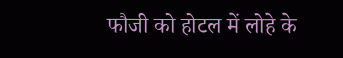फौजी को होटल में लोहे के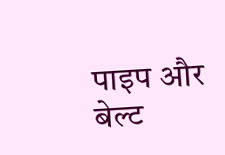पाइप और बेल्ट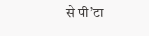से पी’टा